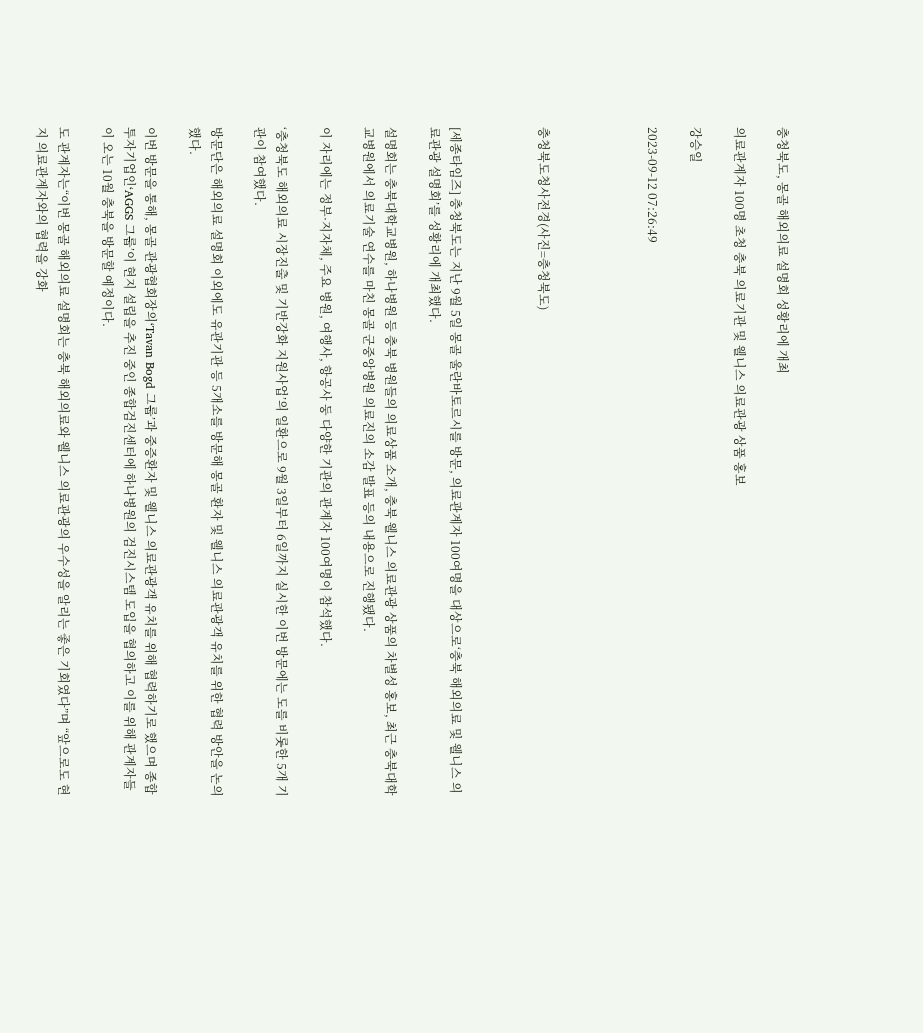충청북도, 몽골 해외의료 설명회 성황리에 개최

의료관계자 100명 초청 충북 의료기관 및 웰니스 의료관광 상품 홍보

강승일

2023-09-12 07:26:49




충청북도청사전경(사진=충청북도)



[세종타임즈] 충청북도는 지난 9월 5일 몽골 울란바토르시를 방문, 의료관계자 100여명을 대상으로‘충북 해외의료 및 웰니스 의료관광 설명회’를 성황리에 개최했다.

설명회는 충북대학교병원, 하나병원 등 충북 병원들의 의료상품 소개, 충북 웰니스 의료관광 상품의 차별성 홍보, 최근 충북대학교병원에서 의료기술 연수를 마친 몽골 군중앙병원 의료진의 소감 발표 등의 내용으로 진행됐다.

이 자리에는 정부·지자체, 주요 병원, 여행사, 항공사 둥 다양한 기관의 관계자 100여명이 참석했다.

‘충청북도 해외의료 시장진출 및 기반강화 지원사업’의 일환으로 9월 3일부터 6일까지 실시한 이번 방문에는 도를 비롯한 5개 기관이 참여했다.

방문단은 해외의료 설명회 이외에도 유관기관 등 5개소를 방문해 몽골 환자 및 웰니스 의료관광객 유치를 위한 협력 방안을 논의했다.

이번 방문을 통해, 몽골 관광협회장의‘Tavan Bogd 그룹’과 중증환자 및 웰니스 의료관광객 유치를 위해 협력하기로 했으며 종합투자기업인‘AGGS 그룹’이 현지 설립을 추진 중인 종합검진센터에 하나병원의 검진시스템 도입을 협의하고 이를 위해 관계자들이 오는 10월 충북을 방문할 예정이다.

도 관계자는“이번 몽골 해외의료 설명회는 충북 해외의료와 웰니스 의료관광의 우수성을 알리는 좋은 기회였다”며 “앞으로도 현지 의료관계자와의 협력을 강화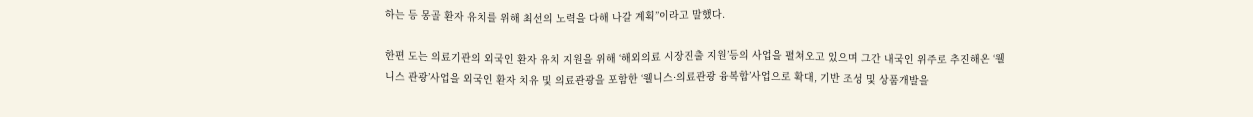하는 등 몽골 환자 유치를 위해 최선의 노력을 다해 나갈 계획”이라고 말했다.

한편 도는 의료기관의 외국인 환자 유치 지원을 위해 ‘해외의료 시장진출 지원’등의 사업을 펼쳐오고 있으며 그간 내국인 위주로 추진해온 ‘웰니스 관광’사업을 외국인 환자 치유 및 의료관광을 포함한 ‘웰니스·의료관광 융복합’사업으로 확대, 기반 조성 및 상품개발을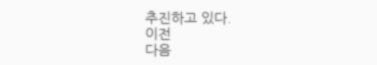추진하고 있다.
이전
다음